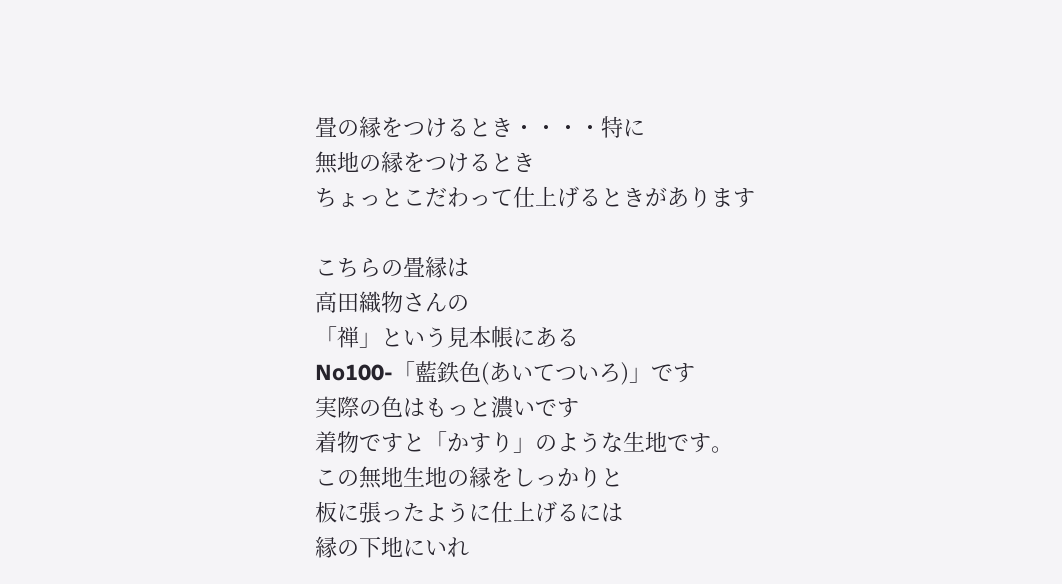畳の縁をつけるとき・・・・特に
無地の縁をつけるとき
ちょっとこだわって仕上げるときがあります

こちらの畳縁は
高田織物さんの
「禅」という見本帳にある
No100-「藍鉄色(あいてついろ)」です
実際の色はもっと濃いです
着物ですと「かすり」のような生地です。
この無地生地の縁をしっかりと
板に張ったように仕上げるには
縁の下地にいれ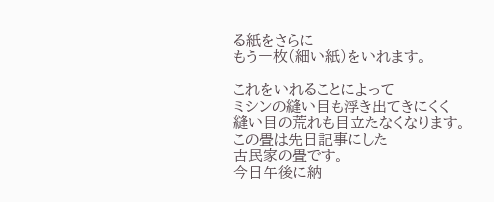る紙をさらに
もう一枚(細い紙)をいれます。

これをいれることによって
ミシンの縫い目も浮き出てきにくく
縫い目の荒れも目立たなくなります。
この畳は先日記事にした
古民家の畳です。
今日午後に納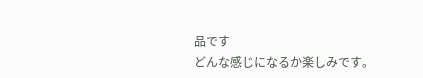品です
どんな感じになるか楽しみです。